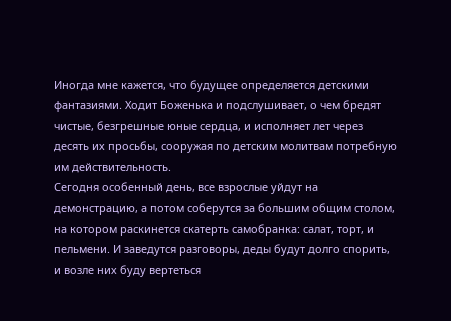Иногда мне кажется, что будущее определяется детскими фантазиями. Ходит Боженька и подслушивает, о чем бредят чистые, безгрешные юные сердца, и исполняет лет через десять их просьбы, сооружая по детским молитвам потребную им действительность.
Сегодня особенный день, все взрослые уйдут на демонстрацию, а потом соберутся за большим общим столом, на котором раскинется скатерть самобранка: салат, торт, и пельмени. И заведутся разговоры, деды будут долго спорить, и возле них буду вертеться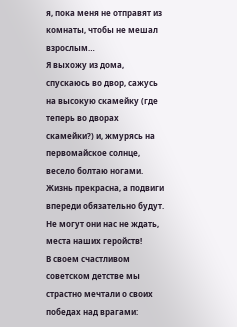я, пока меня не отправят из комнаты, чтобы не мешал взрослым…
Я выхожу из дома, спускаюсь во двор, сажусь на высокую скамейку (где теперь во дворах скамейки?) и, жмурясь на первомайское солнце, весело болтаю ногами. Жизнь прекрасна, а подвиги впереди обязательно будут. Не могут они нас не ждать, места наших геройств!
В своем счастливом советском детстве мы страстно мечтали о своих победах над врагами: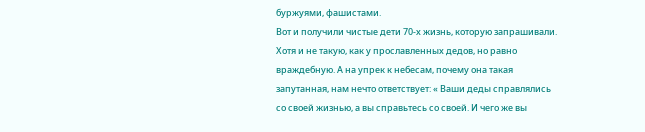буржуями, фашистами.
Вот и получили чистые дети 70-х жизнь, которую запрашивали. Хотя и не такую, как у прославленных дедов, но равно враждебную. А на упрек к небесам, почему она такая запутанная, нам нечто ответствует: « Ваши деды справлялись со своей жизнью, а вы справьтесь со своей. И чего же вы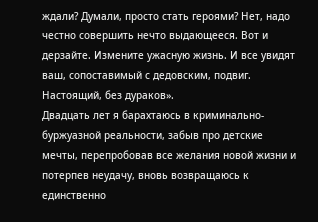ждали? Думали, просто стать героями? Нет, надо честно совершить нечто выдающееся. Вот и дерзайте. Измените ужасную жизнь. И все увидят ваш, сопоставимый с дедовским, подвиг. Настоящий, без дураков».
Двадцать лет я барахтаюсь в криминально-буржуазной реальности, забыв про детские мечты, перепробовав все желания новой жизни и потерпев неудачу, вновь возвращаюсь к единственно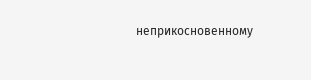неприкосновенному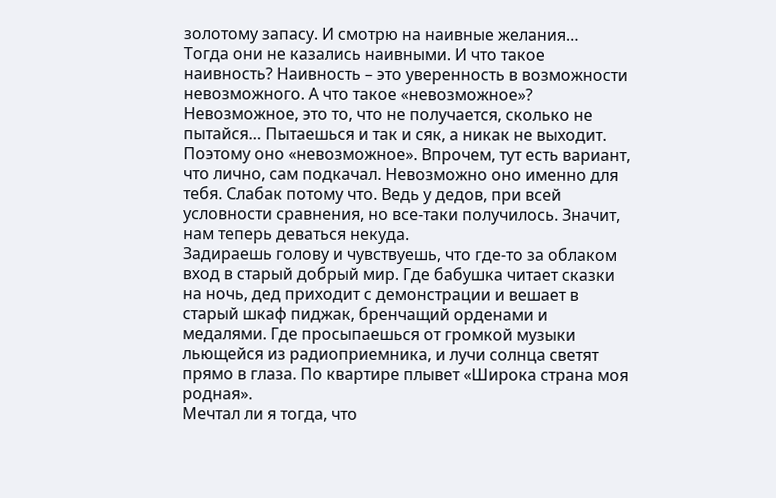золотому запасу. И смотрю на наивные желания…
Тогда они не казались наивными. И что такое наивность? Наивность – это уверенность в возможности невозможного. А что такое «невозможное»? Невозможное, это то, что не получается, сколько не пытайся… Пытаешься и так и сяк, а никак не выходит. Поэтому оно «невозможное». Впрочем, тут есть вариант, что лично, сам подкачал. Невозможно оно именно для тебя. Слабак потому что. Ведь у дедов, при всей условности сравнения, но все-таки получилось. Значит, нам теперь деваться некуда.
Задираешь голову и чувствуешь, что где-то за облаком вход в старый добрый мир. Где бабушка читает сказки на ночь, дед приходит с демонстрации и вешает в старый шкаф пиджак, бренчащий орденами и медалями. Где просыпаешься от громкой музыки льющейся из радиоприемника, и лучи солнца светят прямо в глаза. По квартире плывет «Широка страна моя родная».
Мечтал ли я тогда, что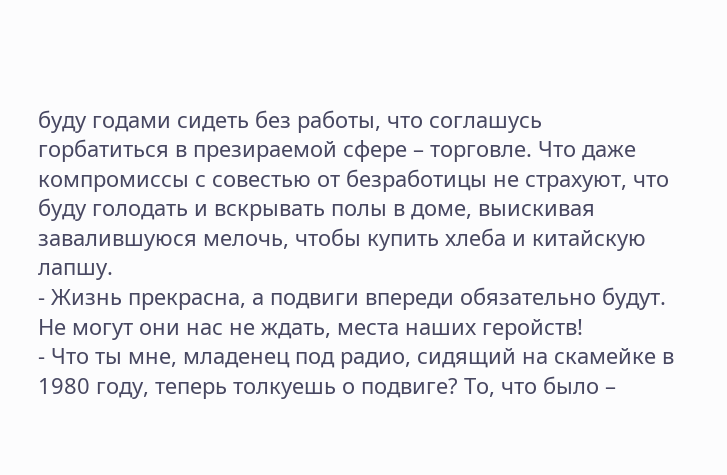буду годами сидеть без работы, что соглашусь горбатиться в презираемой сфере – торговле. Что даже компромиссы с совестью от безработицы не страхуют, что буду голодать и вскрывать полы в доме, выискивая завалившуюся мелочь, чтобы купить хлеба и китайскую лапшу.
- Жизнь прекрасна, а подвиги впереди обязательно будут. Не могут они нас не ждать, места наших геройств!
- Что ты мне, младенец под радио, сидящий на скамейке в 1980 году, теперь толкуешь о подвиге? То, что было –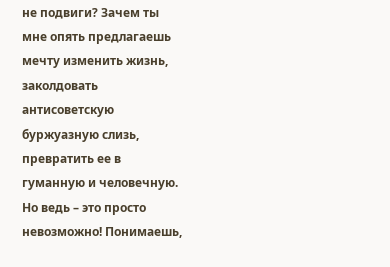не подвиги? Зачем ты мне опять предлагаешь мечту изменить жизнь, заколдовать антисоветскую буржуазную слизь, превратить ее в гуманную и человечную. Но ведь – это просто невозможно! Понимаешь,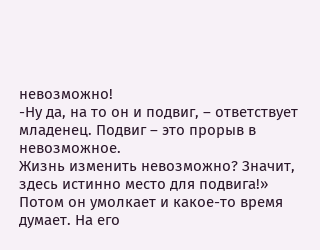невозможно!
-Ну да, на то он и подвиг, – ответствует младенец. Подвиг – это прорыв в невозможное.
Жизнь изменить невозможно? Значит, здесь истинно место для подвига!» Потом он умолкает и какое-то время думает. На его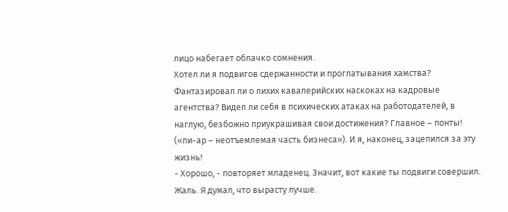лицо набегает облачко сомнения.
Хотел ли я подвигов сдержанности и проглатывания хамства? Фантазировал ли о лихих кавалерийских наскоках на кадровые агентства? Видел ли себя в психических атаках на работодателей, в наглую, безбожно приукрашивая свои достижения? Главное – понты! («пи-ар – неотъемлемая часть бизнеса»). И я, наконец, зацепился за эту жизнь!
- Хорошо, - повторяет младенец. Значит, вот какие ты подвиги совершил. Жаль. Я думал, что вырасту лучше.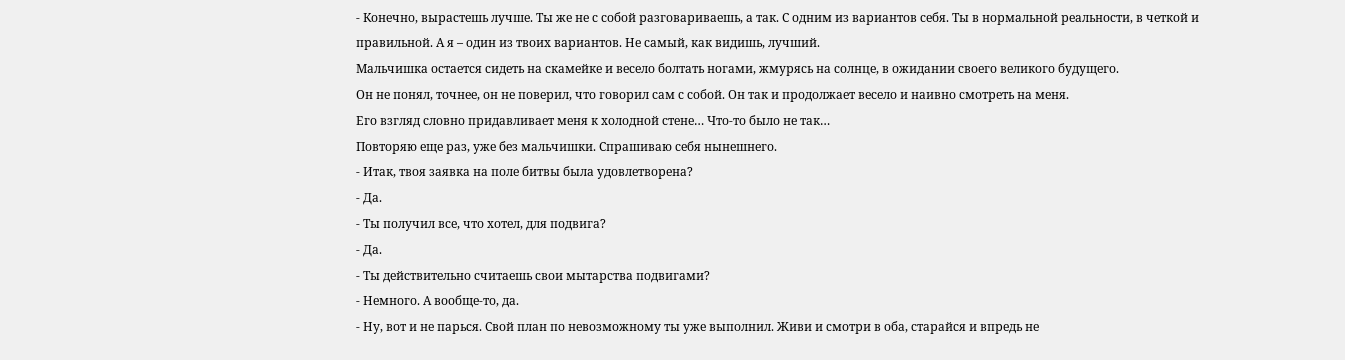- Конечно, вырастешь лучше. Ты же не с собой разговариваешь, а так. С одним из вариантов себя. Ты в нормальной реальности, в четкой и правильной. А я – один из твоих вариантов. Не самый, как видишь, лучший.
Мальчишка остается сидеть на скамейке и весело болтать ногами, жмурясь на солнце, в ожидании своего великого будущего.
Он не понял, точнее, он не поверил, что говорил сам с собой. Он так и продолжает весело и наивно смотреть на меня.
Его взгляд словно придавливает меня к холодной стене… Что-то было не так…
Повторяю еще раз, уже без мальчишки. Спрашиваю себя нынешнего.
- Итак, твоя заявка на поле битвы была удовлетворена?
- Да.
- Ты получил все, что хотел, для подвига?
- Да.
- Ты действительно считаешь свои мытарства подвигами?
- Немного. А вообще-то, да.
- Ну, вот и не парься. Свой план по невозможному ты уже выполнил. Живи и смотри в оба, старайся и впредь не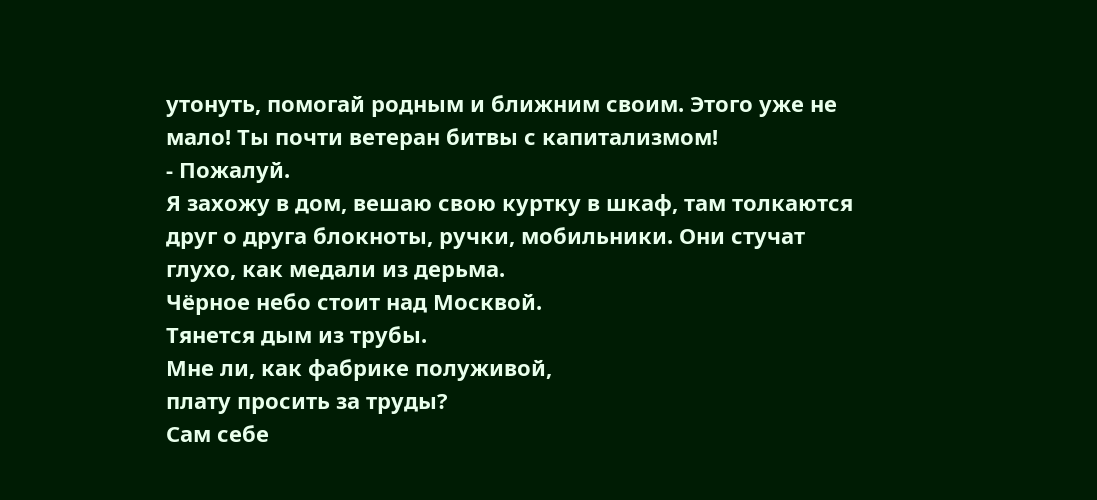утонуть, помогай родным и ближним своим. Этого уже не мало! Ты почти ветеран битвы с капитализмом!
- Пожалуй.
Я захожу в дом, вешаю свою куртку в шкаф, там толкаются друг о друга блокноты, ручки, мобильники. Они стучат глухо, как медали из дерьма.
Чёрное небо стоит над Москвой.
Тянется дым из трубы.
Мне ли, как фабрике полуживой,
плату просить за труды?
Сам себе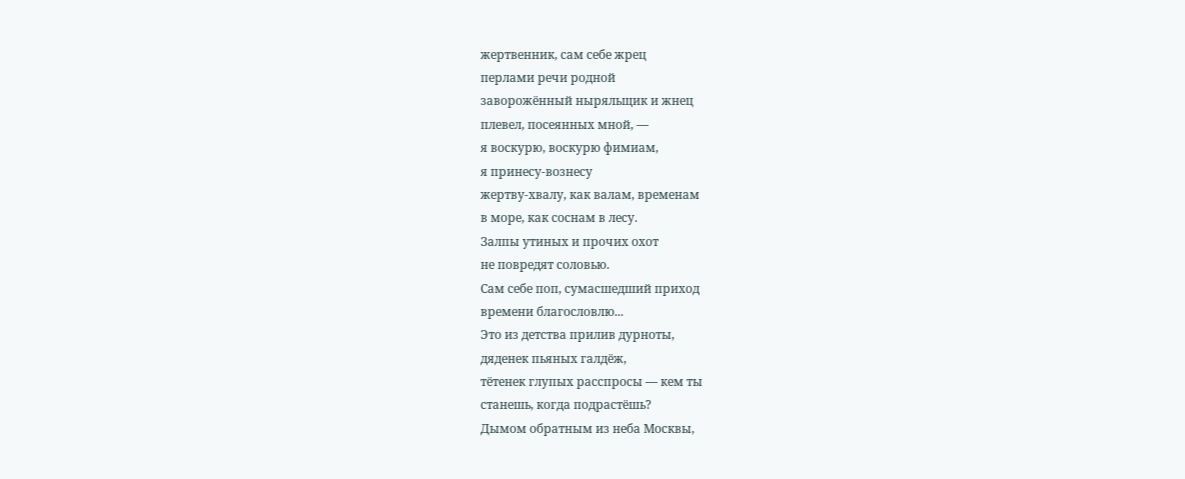жертвенник, сам себе жрец
перлами речи родной
заворожённый ныряльщик и жнец
плевел, посеянных мной, —
я воскурю, воскурю фимиам,
я принесу-вознесу
жертву-хвалу, как валам, временам
в море, как соснам в лесу.
Залпы утиных и прочих охот
не повредят соловью.
Сам себе поп, сумасшедший приход
времени благословлю...
Это из детства прилив дурноты,
дяденек пьяных галдёж,
тётенек глупых расспросы — кем ты
станешь, когда подрастёшь?
Дымом обратным из неба Москвы,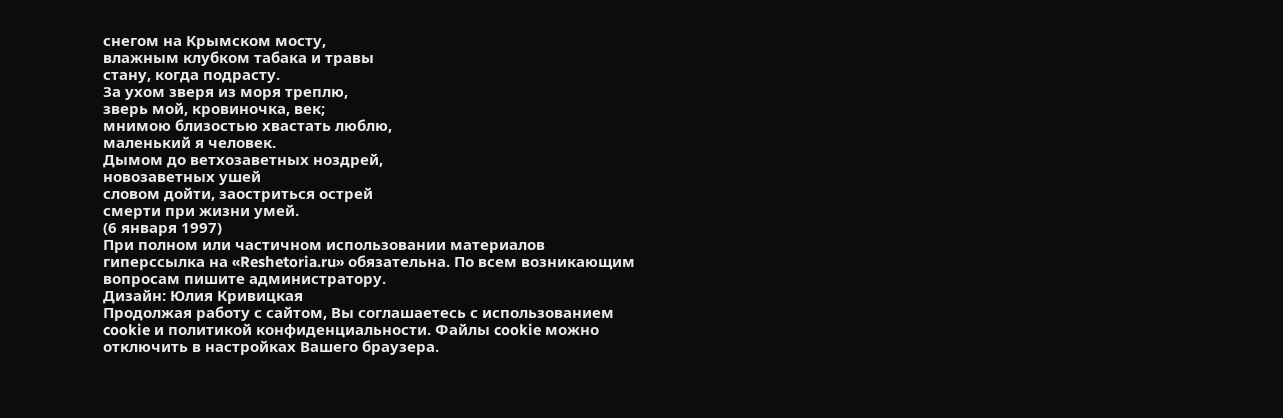снегом на Крымском мосту,
влажным клубком табака и травы
стану, когда подрасту.
За ухом зверя из моря треплю,
зверь мой, кровиночка, век;
мнимою близостью хвастать люблю,
маленький я человек.
Дымом до ветхозаветных ноздрей,
новозаветных ушей
словом дойти, заостриться острей
смерти при жизни умей.
(6 января 1997)
При полном или частичном использовании материалов гиперссылка на «Reshetoria.ru» обязательна. По всем возникающим вопросам пишите администратору.
Дизайн: Юлия Кривицкая
Продолжая работу с сайтом, Вы соглашаетесь с использованием cookie и политикой конфиденциальности. Файлы cookie можно отключить в настройках Вашего браузера.